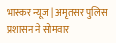भास्कर न्यूज | अमृतसर पुलिस प्रशासन ने सोमवार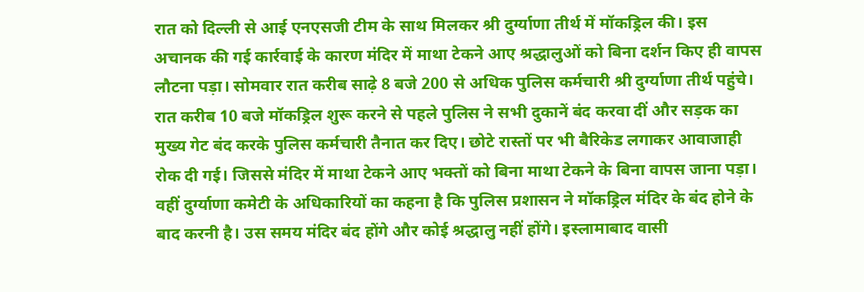रात को दिल्ली से आई एनएसजी टीम के साथ मिलकर श्री दुर्ग्याणा तीर्थ में मॉकड्रिल की। इस अचानक की गई कार्रवाई के कारण मंदिर में माथा टेकने आए श्रद्धालुओं को बिना दर्शन किए ही वापस लौटना पड़ा। सोमवार रात करीब साढ़े 8 बजे 200 से अधिक पुलिस कर्मचारी श्री दुर्ग्याणा तीर्थ पहुंचे। रात करीब 10 बजे मॉकड्रिल शुरू करने से पहले पुलिस ने सभी दुकानें बंद करवा दीं और सड़क का मुख्य गेट बंद करके पुलिस कर्मचारी तैनात कर दिए। छोटे रास्तों पर भी बैरिकेड लगाकर आवाजाही रोक दी गई। जिससे मंदिर में माथा टेकने आए भक्तों को बिना माथा टेकने के बिना वापस जाना पड़ा। वहीं दुर्ग्याणा कमेटी के अधिकारियों का कहना है कि पुलिस प्रशासन ने मॉकड्रिल मंदिर के बंद होने के बाद करनी है। उस समय मंदिर बंद होंगे और कोई श्रद्धालु नहीं होंगे। इस्लामाबाद वासी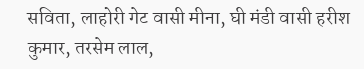सविता, लाहोरी गेट वासी मीना, घी मंडी वासी हरीश कुमार, तरसेम लाल,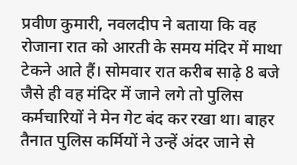प्रवीण कुमारी, नवलदीप ने बताया कि वह रोजाना रात को आरती के समय मंदिर में माथा टेकने आते हैं। सोमवार रात करीब साढ़े 8 बजे जैसे ही वह मंदिर में जाने लगे तो पुलिस कर्मचारियों ने मेन गेट बंद कर रखा था। बाहर तैनात पुलिस कर्मियों ने उन्हें अंदर जाने से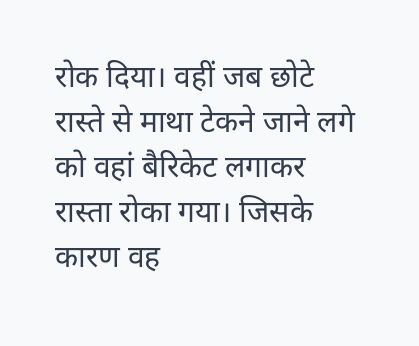रोक दिया। वहीं जब छोटे रास्ते से माथा टेकने जाने लगे को वहां बैरिकेट लगाकर रास्ता रोका गया। जिसके कारण वह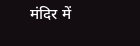मंदिर में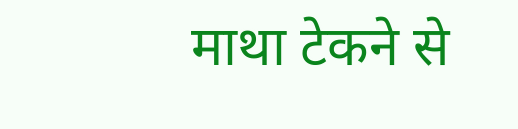माथा टेकने से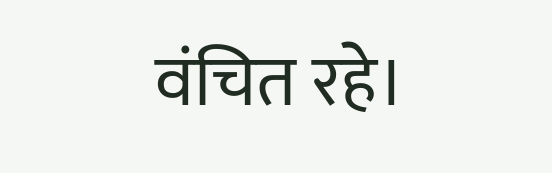वंचित रहे।